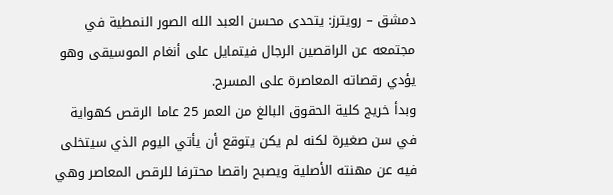دمشق – رويترز: يتحدى محسن العبد الله الصور النمطية في مجتمعه عن الراقصين الرجال فيتمايل على أنغام الموسيقى وهو يؤدي رقصاته المعاصرة على المسرح.
وبدأ خريج كلية الحقوق البالغ من العمر 25 عاما الرقص كهواية في سن صغيرة لكنه لم يكن يتوقع أن يأتي اليوم الذي سيتخلى فيه عن مهنته الأصلية ويصبح راقصا محترفا للرقص المعاصر وهي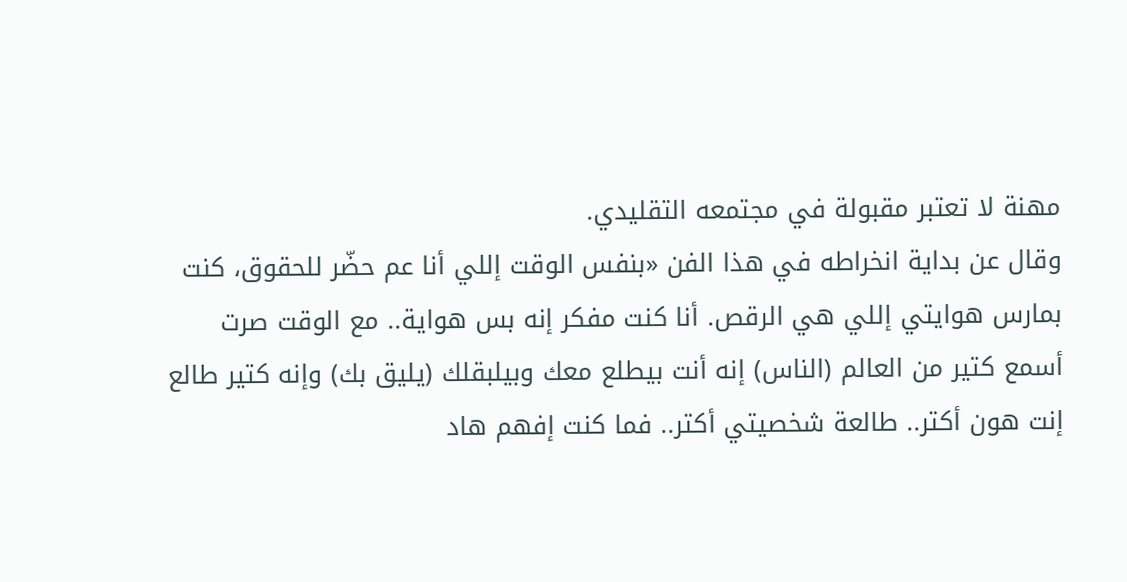مهنة لا تعتبر مقبولة في مجتمعه التقليدي.
وقال عن بداية انخراطه في هذا الفن «بنفس الوقت إللي أنا عم حضّر للحقوق، كنت بمارس هوايتي إللي هي الرقص. أنا كنت مفكر إنه بس هواية.. مع الوقت صرت أسمع كتير من العالم (الناس) إنه أنت بيطلع معك وبيلبقلك (يليق بك) وإنه كتير طالع إنت هون أكتر.. طالعة شخصيتي أكتر.. فما كنت إفهم هاد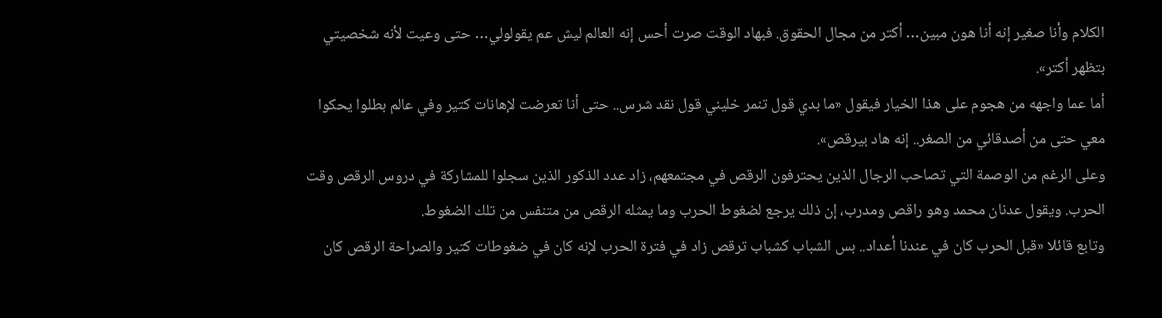الكلام وأنا صغير إنه أنا هون مبين… أكتر من مجال الحقوق. فبهاد الوقت صرت أحس إنه العالم ليش عم يقولولي… حتى وعيت لأنه شخصيتي بتظهر أكتر».
أما عما واجهه من هجوم على هذا الخيار فيقول «ما بدي قول تنمر خليني قول نقد شرس.. حتى أنا تعرضت لإهانات كتير وفي عالم بطلوا يحكوا معي حتى من أصدقائي من الصغر.. إنه هاد بيرقص».
وعلى الرغم من الوصمة التي تصاحب الرجال الذين يحترفون الرقص في مجتمعهم، زاد عدد الذكور الذين سجلوا للمشاركة في دروس الرقص وقت الحرب. ويقول عدنان محمد وهو راقص ومدرب، إن ذلك يرجع لضغوط الحرب وما يمثله الرقص من متنفس من تلك الضغوط.
وتابع قائلا «قبل الحرب كان في عندنا أعداد.. بس الشباب كشباب ترقص زاد في فترة الحرب لإنه كان في ضغوطات كتير والصراحة الرقص كان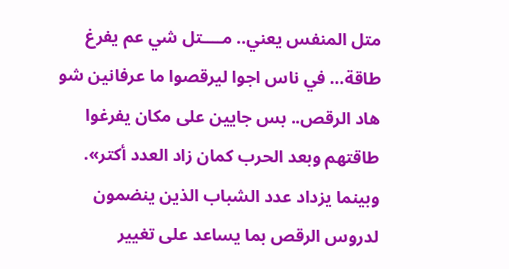متل المنفس يعني.. مــــتل شي عم يفرغ طاقة… في ناس اجوا ليرقصوا ما عرفانين شو هاد الرقص.. بس جايين على مكان يفرغوا طاقتهم وبعد الحرب كمان زاد العدد أكتر».
وبينما يزداد عدد الشباب الذين ينضمون لدروس الرقص بما يساعد على تغيير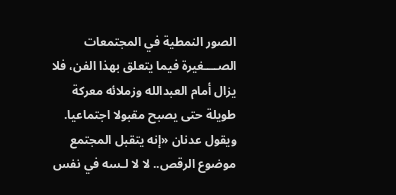الصور النمطية في المجتمعات الصــــغيرة فيما يتعلق بهذا الفن، فلا يزال أمام العبدالله وزملائه معركة طويلة حتى يصبح مقبولا اجتماعيا.
ويقول عدنان «إنه يتقبل المجتمع موضوع الرقص.. لا لا لـسه في نفس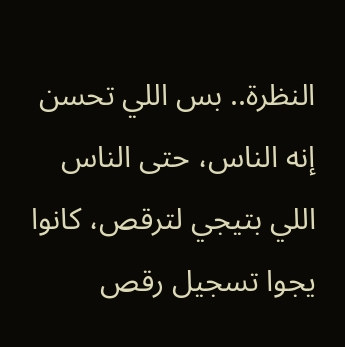النظرة.. بس اللي تحسن إنه الناس، حتى الناس اللي بتيجي لترقص، كانوا يجوا تسجيل رقص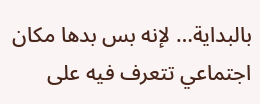بالبداية… لإنه بس بدها مكان اجتماعي تتعرف فيه على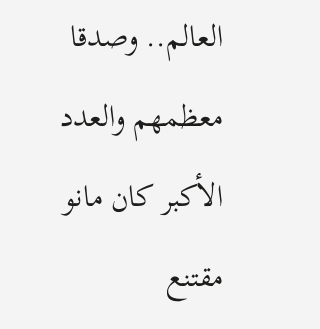العالم.. وصدقا معظمهم والعدد الأكبر كان مانو مقتنع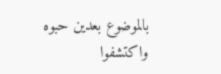بالموضوع بعدين حبوه واكتشفوا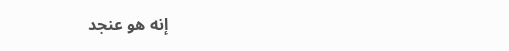إنه هو عنجد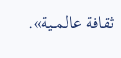ثقافة عالمــية».